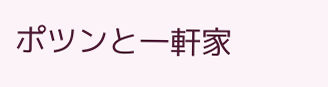ポツンと一軒家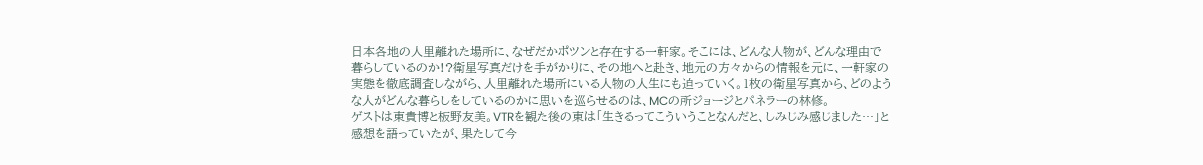日本各地の人里離れた場所に、なぜだかポツンと存在する一軒家。そこには、どんな人物が、どんな理由で暮らしているのか!?衛星写真だけを手がかりに、その地へと赴き、地元の方々からの情報を元に、一軒家の実態を徹底調査しながら、人里離れた場所にいる人物の人生にも迫っていく。1枚の衛星写真から、どのような人がどんな暮らしをしているのかに思いを巡らせるのは、MCの所ジョージとパネラーの林修。
ゲストは東貴博と板野友美。VTRを観た後の東は「生きるってこういうことなんだと、しみじみ感じました…」と感想を語っていたが、果たして今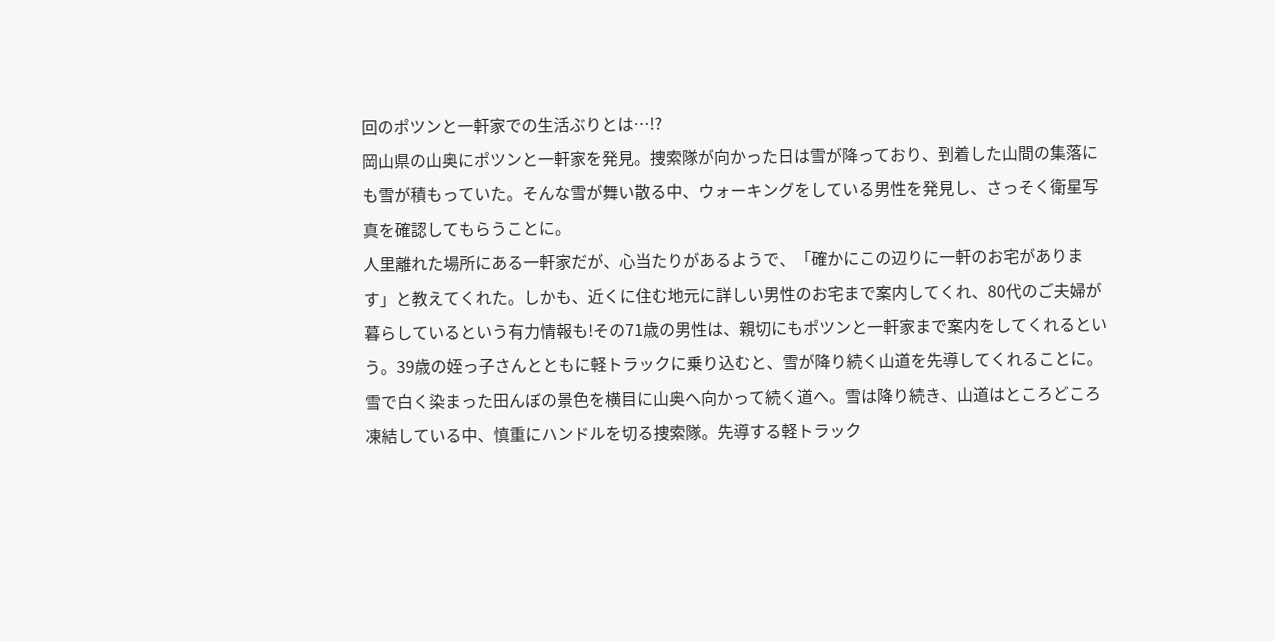回のポツンと一軒家での生活ぶりとは…!?
岡山県の山奥にポツンと一軒家を発見。捜索隊が向かった日は雪が降っており、到着した山間の集落にも雪が積もっていた。そんな雪が舞い散る中、ウォーキングをしている男性を発見し、さっそく衛星写真を確認してもらうことに。
人里離れた場所にある一軒家だが、心当たりがあるようで、「確かにこの辺りに一軒のお宅があります」と教えてくれた。しかも、近くに住む地元に詳しい男性のお宅まで案内してくれ、80代のご夫婦が暮らしているという有力情報も!その71歳の男性は、親切にもポツンと一軒家まで案内をしてくれるという。39歳の姪っ子さんとともに軽トラックに乗り込むと、雪が降り続く山道を先導してくれることに。
雪で白く染まった田んぼの景色を横目に山奥へ向かって続く道へ。雪は降り続き、山道はところどころ凍結している中、慎重にハンドルを切る捜索隊。先導する軽トラック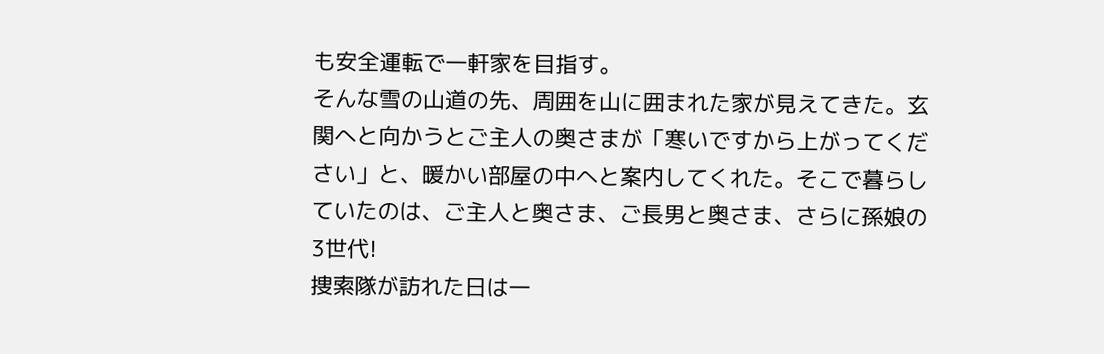も安全運転で一軒家を目指す。
そんな雪の山道の先、周囲を山に囲まれた家が見えてきた。玄関へと向かうとご主人の奥さまが「寒いですから上がってください」と、暖かい部屋の中へと案内してくれた。そこで暮らしていたのは、ご主人と奥さま、ご長男と奥さま、さらに孫娘の3世代!
捜索隊が訪れた日は一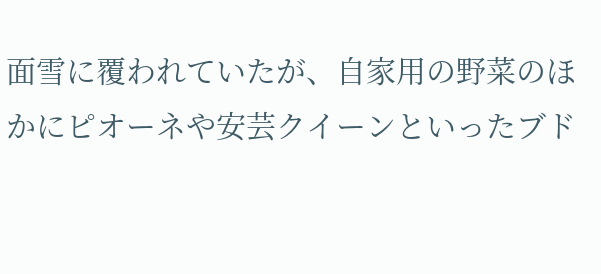面雪に覆われていたが、自家用の野菜のほかにピオーネや安芸クイーンといったブド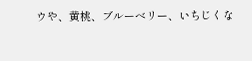ウや、黄桃、ブルーベリー、いちじくな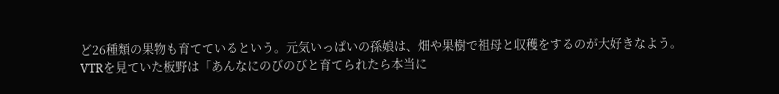ど26種類の果物も育てているという。元気いっぱいの孫娘は、畑や果樹で祖母と収穫をするのが大好きなよう。
VTRを見ていた板野は「あんなにのびのびと育てられたら本当に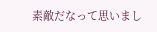素敵だなって思いまし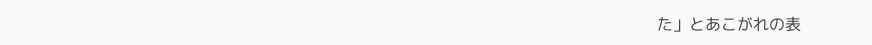た」とあこがれの表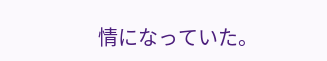情になっていた。